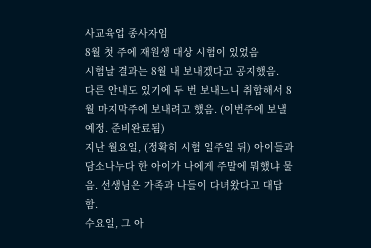사교육업 종사자임
8월 첫 주에 재원생 대상 시험이 있었음
시험날 결과는 8월 내 보내겠다고 공지했음.
다른 안내도 있기에 두 번 보내느니 취합해서 8월 마지막주에 보내려고 했음. (이번주에 보낼 예정. 준비완료됨)
지난 월요일, (정확히 시험 일주일 뒤) 아이들과 담소나누다 한 아이가 나에게 주말에 뭐했냐 물음. 선생님은 가족과 나들이 다녀왔다고 대답함.
수요일, 그 아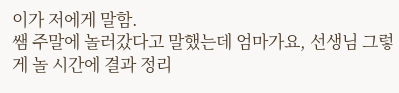이가 저에게 말함.
쌤 주말에 놀러갔다고 말했는데 엄마가요, 선생님 그렇게 놀 시간에 결과 정리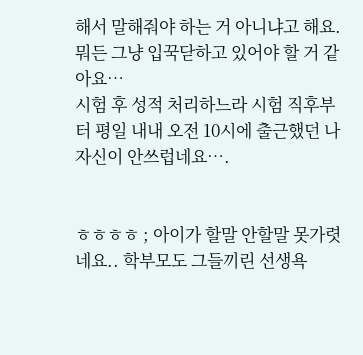해서 말해줘야 하는 거 아니냐고 해요.
뭐든 그냥 입꾹닫하고 있어야 할 거 같아요…
시험 후 성적 처리하느라 시험 직후부터 평일 내내 오전 10시에 출근했던 나자신이 안쓰럽네요….


ㅎㅎㅎㅎ ; 아이가 할말 안할말 못가렷네요.. 학부모도 그들끼린 선생욕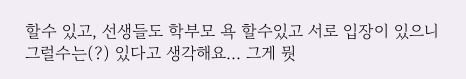할수 있고, 선생들도 학부모 욕 할수있고 서로 입장이 있으니 그럴수는(?) 있다고 생각해요... 그게 뭣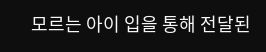모르는 아이 입을 통해 전달된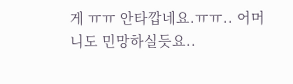게 ㅠㅠ 안타깝네요.ㅠㅠ.. 어머니도 민망하실듯요..